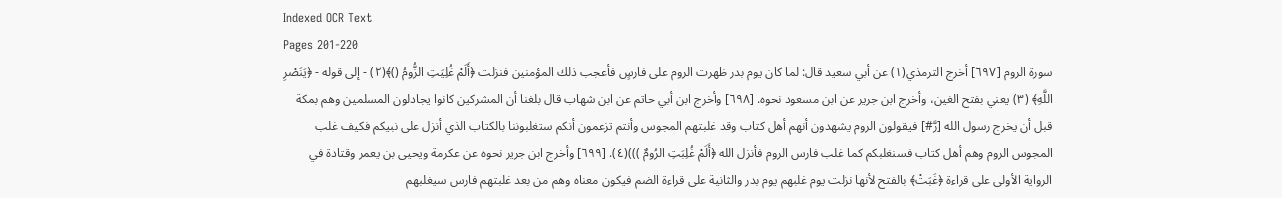Indexed OCR Text
Pages 201-220
سورة الروم [٦٩٧] أخرج الترمذي(١) عن أبي سعيد قال: لما كان يوم بدر ظهرت الروم على فارسٍ فأعجب ذلك المؤمنين فنزلت ﴿أَلَمْ غُلِيَتِ الزُّومُ ()﴾(٢) - إلى قوله - ﴿يَنَصْرِ اللَّهِ﴾ (٣) يعني بفتح الغين، وأخرج ابن جرير عن ابن مسعود نحوه. [٦٩٨] وأخرج ابن أبي حاتم عن ابن شهاب قال بلغنا أن المشركين كانوا يجادلون المسلمين وهم بمكة قبل أن يخرج رسول الله [رَّ#] فيقولون الروم يشهدون أنهم أهل كتاب وقد غلبتهم المجوس وأنتم تزعمون أنكم ستغلبوننا بالكتاب الذي أنزل على نبيكم فكيف غلب المجوس الروم وهم أهل كتاب فسنغلبكم كما غلب فارس الروم فأنزل الله ﴿أَلَمْ غُلِبَتِ الرُومٌ )))(٤). [٦٩٩] وأخرج ابن جرير نحوه عن عكرمة ويحيى بن يعمر وقتادة في الرواية الأولى على قراءة ﴿غَبَتْ﴾ بالفتح لأنها نزلت يوم غلبهم يوم بدر والثانية على قراءة الضم فيكون معناه وهم من بعد غلبتهم فارس سيغلبهم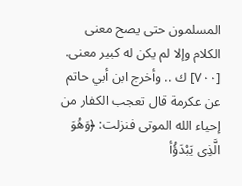المسلمون حتى يصح معنى الكلام وإلا لم یکن له کبیر معنی. [٧٠٠] ك .. وأخرج ابن أبي حاتم عن عكرمة قال تعجب الكفار من إحياء الله الموتى فنزلت: ﴿وَهُوَ الَّذِى يَبْدَؤُأ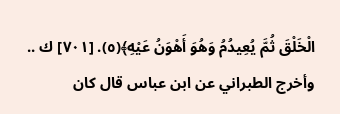الْخَلْقَ ثُمَّ يُعِيدُمُ وَهُوَ أَهْوَنُ عَيْهِ﴾(٥). [٧٠١] ك .. وأخرج الطبراني عن ابن عباس قال كان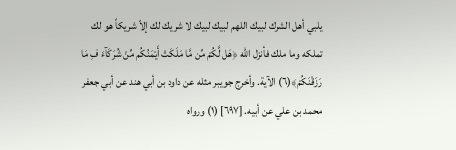يلبي أهل الشرك لبيك اللهم لبيك لبيك لا شريك لك إلاّ شريكاً هو لك تملكه وما ملك فأنزل الله ﴿هَل لَّكُمْ مِّن مَّا مَلَكَتْ أَيْمَنُكُم مِّنْ شُرَكَآءَ فِ مَا رَزَقْنَكُمْ﴾(٦) الآية. وأخرج جويبر مثله عن داود بن أبي هند عن أبي جعفر محمد بن علي عن أبيه. [٦٩٧] (١) ورواه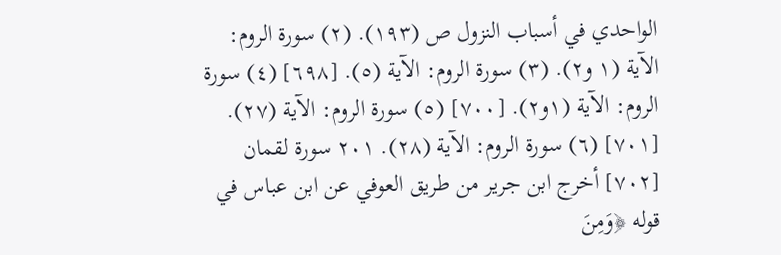الواحدي في أسباب النزول ص (١٩٣). (٢) سورة الروم: الآية (١ و٢). (٣) سورة الروم: الآية (٥). [٦٩٨] (٤) سورة الروم: الآية (١و٢). [٧٠٠] (٥) سورة الروم: الآية (٢٧). [٧٠١] (٦) سورة الروم: الآية (٢٨). ٢٠١ سورة لقمان [٧٠٢] أخرج ابن جرير من طريق العوفي عن ابن عباس في قوله ﴿وَمِنَ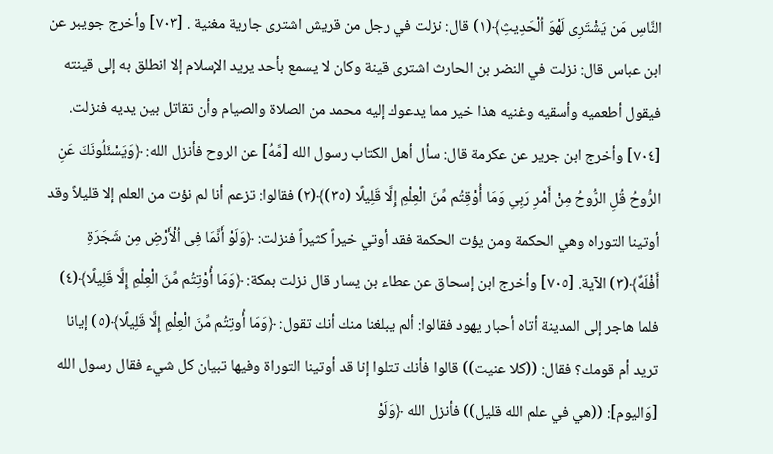النَّاسِ مَن يَشْتَرِى لَهْوَ اُلْحَدِيثِ﴾(١) قال: نزلت في رجل من قريش اشترى جارية مغنية . [٧٠٣] وأخرج جويبر عن ابن عباس قال: نزلت في النضر بن الحارث اشترى قينة وكان لا يسمع بأحد يريد الإسلام إلا انطلق به إلى قينته فيقول أطعميه وأسقيه وغنيه هذا خير مما يدعوك إليه محمد من الصلاة والصيام وأن تقاتل بين یدیه فنزلت. [٧٠٤] وأخرج ابن جرير عن عكرمة قال: سأل أهل الكتاب رسول الله [مَّهُ] عن الروح فأنزل الله: ﴿وَيَسْئَلُونَكَ عَنِ الرُّوحُ قُلِ الرُّوحُ مِنْ أَمْرِ رَبِىِ وَمَا أُوْقِتُم مِّنَ الْعِلْمِ إِلَّا قَلِيلًا (٣٥)﴾(٢) فقالوا: تزعم أنا لم نؤت من العلم إلا قليلاً وقد أوتينا التوراه وهي الحكمة ومن يؤت الحكمة فقد أوتي خيراً كثيراً فنزلت: ﴿وَلَوْ أَنَّمَا فِى اُلْأَرْضِ مِن شَجَرَةِ أَفْلَهٌ﴾(٣) الآية. [٧٠٥] وأخرج ابن إسحاق عن عطاء بن يسار قال نزلت بمكة: ﴿وَمَا أُوْتِتُم مِّنَ الْعِلْمِ إِلَّا قَلِيلًا﴾(٤) فلما هاجر إلى المدينة أتاه أحبار يهود فقالوا: ألم يبلغنا منك أنك تقول: ﴿وَمَا أُوتِتُم مِّنَ الْعِلْمِ إِلَّا قَلِيلًا﴾(٥) إيانا تريد أم قومك؟ فقال: ((كلا عنيت)) قالوا فأنك تتلوا إنا قد أوتينا التوراة وفيها تبيان كل شيء فقال رسول الله [وَاليوم]: ((هي في علم الله قليل)) فأنزل الله ﴿وَلَوْ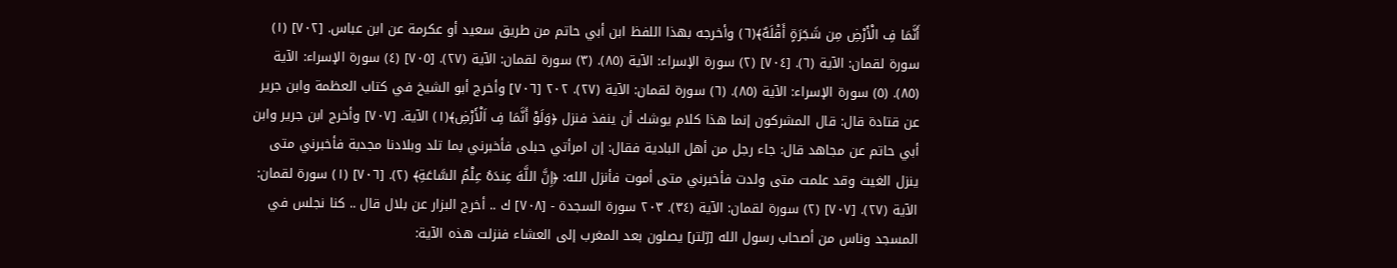أَنَّمَا فِ الْأَرْضِ مِن شَجَرَةٍ أَقْلَهٌ﴾(٦) وأخرجه بهذا اللفظ ابن أبي حاتم من طريق سعيد أو عكرمة عن ابن عباس. [٧٠٢] (١) سورة لقمان: الآية (٦). [٧٠٤] (٢) سورة الإسراء: الآية (٨٥). (٣) سورة لقمان: الآية (٢٧). [٧٠٥] (٤) سورة الإسراء: الآية (٨٥). (٥) سورة الإسراء: الآية (٨٥). (٦) سورة لقمان: الآية (٢٧). ٢٠٢ [٧٠٦] وأخرج أبو الشيخ في كتاب العظمة وابن جرير عن قتادة قال: قال المشركون إنما هذا كلام يوشك أن ينفذ فنزل ﴿وَلَوْ أَنَّمَا فِ اَلْأَرْضِ﴾(١) الآية. [٧٠٧] وأخرج ابن جرير وابن أبي حاتم عن مجاهد قال: جاء رجل من أهل البادية فقال: إن امرأتي حبلى فأخبرني بما تلد وبلادنا مجدبة فأخبرني متى ينزل الغيث وقد علمت متى ولدت فأخبرني متى أموت فأنزل الله: ﴿إِنَّ اللَّهَ عِندَهُ عِلْمُ السَّاعَةِ﴾ (٢). [٧٠٦] (١) سورة لقمان: الآية (٢٧). [٧٠٧] (٢) سورة لقمان: الآية (٣٤). ٢٠٣ سورة السجدة - [٧٠٨] ك .. أخرج البزار عن بلال قال .. كنا نجلس في المسجد وناس من أصحاب رسول الله [رّلتر] يصلون بعد المغرب إلى العشاء فنزلت هذه الآية: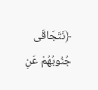﴿نَتَجَاقَى جُنُوبُهُمْ عَنِ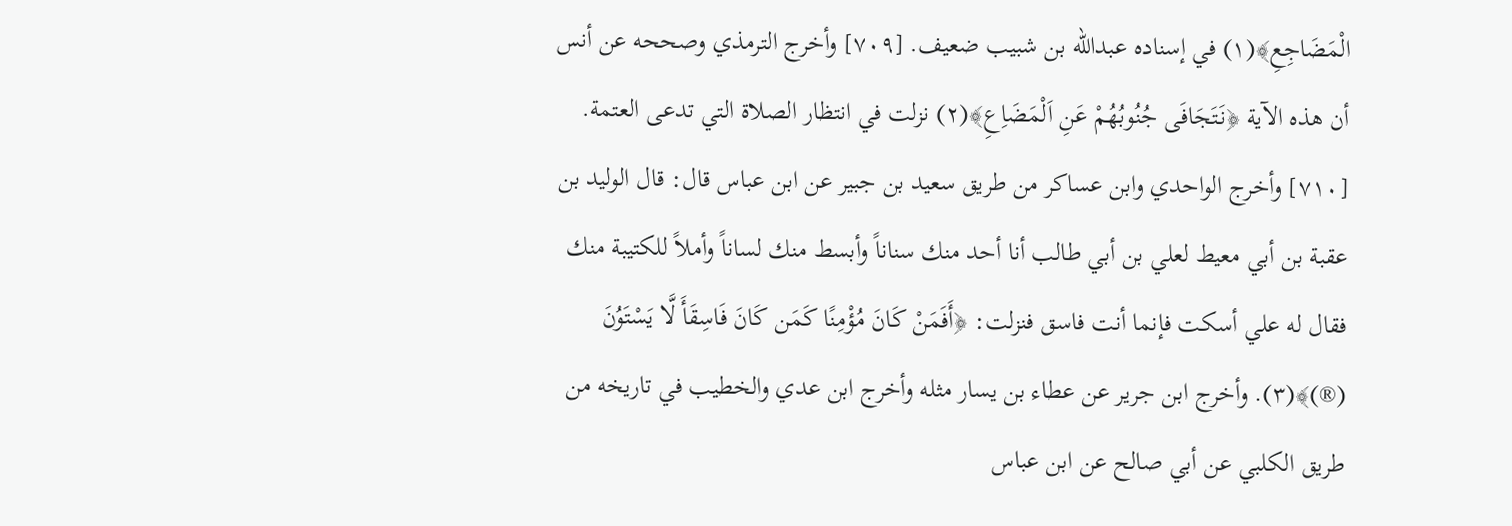الْمَضَاجِعِ﴾(١) في إسناده عبدالله بن شبيب ضعيف. [٧٠٩] وأخرج الترمذي وصححه عن أنس أن هذه الآية ﴿نَتَجَافَى جُنُوبُهُمْ عَنِ اَلْمَضَاِعِ﴾(٢) نزلت في انتظار الصلاة التي تدعى العتمة. [٧١٠] وأخرج الواحدي وابن عساكر من طريق سعيد بن جبير عن ابن عباس قال: قال الوليد بن عقبة بن أبي معيط لعلي بن أبي طالب أنا أحد منك سناناً وأبسط منك لساناً وأملاً للكتيبة منك فقال له علي أسكت فإنما أنت فاسق فنزلت: ﴿أَفَمَنْ كَانَ مُؤْمِنًا كَمَن كَانَ فَاسِقَأَ لَّا يَسْتَوُنَ (®)﴾(٣). وأخرج ابن جرير عن عطاء بن يسار مثله وأخرج ابن عدي والخطيب في تاريخه من طريق الكلبي عن أبي صالح عن ابن عباس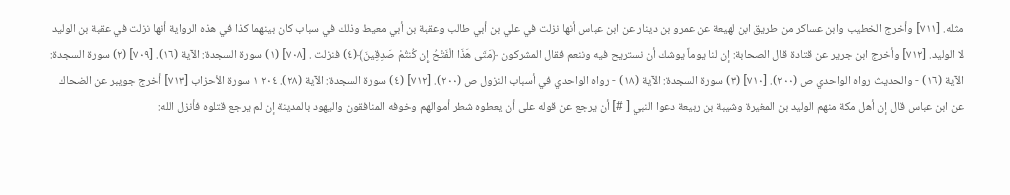مثله. [٧١١] وأخرج الخطيب وابن عساكر من طريق ابن لهيعة عن عمرو بن دينار عن ابن عباس أنها نزلت في علي بن أبي طالب وعقبة بن أبي معيط وذلك في سباب كان بينهما كذا في هذه الرواية أنها نزلت في عقبة بن الوليد لا الوليد. [٧١٢] وأخرج ابن جرير عن قتادة قال الصحابة: إن لنا يوماً يوشك أن نستريح فيه وننعم فقال المشركون ﴿مَتَى هَذَا الْفَتْحُ إِن كُنتُمْ صَدِقِينَ﴾(٤) فنزلت . [٧٠٨] (١) سورة السجدة: الآية (١٦). [٧٠٩] (٢) سورة السجدة: الآية (١٦) - والحديث رواه الواحدي ص (٢٠٠). [٧١٠] (٣) سورة السجدة: الآية (١٨) - رواه الواحدي في أسباب النزول ص (٢٠٠). [٧١٢] (٤) سورة السجدة: الآية (٢٨). ٢٠٤ ١ سورة الأحزاب [٧١٣] أخرج جويبر عن الضحاك عن ابن عباس قال إن أهل مكة منهم الوليد بن المغيرة وشيبة بن ربيعة دعوا النبي [ #] أن يرجع عن قوله على أن يعطوه شطر أموالهم وخوفه المنافقون واليهود بالمدينة إن لم يرجع قتلوه فأنزل الله: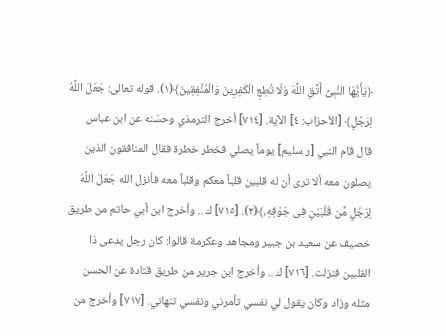﴿يَأَيُّهَا النَّبِىُّ أَتَّقِ اللَّهَ وَلَا تُطِعِ الْكَفِرِينَ وَالْمُنَّفِقِينَ﴾(١). قوله تعالى: جَعَلَ اللَّهُ لِرَجُلٍ﴾ [الأحزاب: ٤] الآية. [٧١٤] أخرج الترمذي وحسّنه عن ابن عباس قال قام النبي [ر سليم] يوماً يصلي فخطر خطرة فقال المنافقون الذين يصلون معه ألا ترى أن له قلبين قلباً معكم وقلباً معه فأنزل الله جَعَلَ اللَّهُ لِرَجُلٍ مِّن قَلْبَيْنِ فِى جَوْفِهِ،﴾(٢). [٧١٥] ك .. وأخرج ابن أبي حاتم من طريق خصيف عن سعيد بن جبير ومجاهد وعكرمة قالوا: كان رجل يدعى ذا القلبين فنزلت. [٧١٦] ك .. وأخرج ابن جرير من طريق قتادة عن الحسن مثله وزاد وكان يقول لي نفسي تأمرني ونفسي تنهاني. [٧١٧] وأخرج من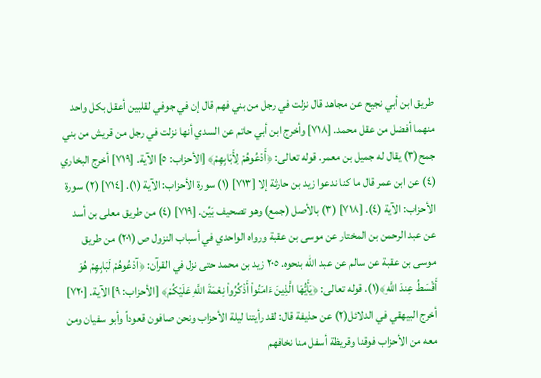طريق ابن أبي نجيح عن مجاهد قال نزلت في رجل من بني فهم قال إن في جوفي لقلبين أعقل بكل واحد منهما أفضل من عقل محمد. [٧١٨] وأخرج ابن أبي حاتم عن السدي أنها نزلت في رجل من قريش من بني جمح(٣) يقال له جميل بن معمر. قوله تعالى: ﴿أَدْعُوهُمْ لِأَبَابِهِمْ﴾ [الأحزاب: ٥] الآية. [٧١٩] أخرج البخاري (٤) عن ابن عمر قال ما كنا ندعوا زيد بن حارثة إلا [٧١٣] (١) سورة الأحزاب: الآية (١). [٧١٤] (٢) سورة الأحزاب: الآية (٤). [٧١٨] (٣) بالأصل (جمع) وهو تصحيف بَيِّن. [٧١٩] (٤) من طريق معلى بن أسد عن عبد الرحمن بن المختار عن موسى بن عقبة ورواه الواحدي في أسباب النزول ص (٢٠١) من طريق موسى بن عقبة عن سالم عن عبد الله بنحوه. ٢٠٥ زيد بن محمد حتى نزل في القرآن: ﴿آدْعُوهُمْ لَبَابِهِمْ هُوَ أَقْسَطُ عِندَ اللَّهِ﴾(١). قوله تعالى: ﴿يَأَيُّهَا الَّذِينَ ءَامَنُواْ أَذْكُرُواْ نِعْمَةَ اللَّهِ عَلَيْكُمْ﴾ [الأحزاب: ٩] الآية. [٧٢٠] أخرج البيهقي في الدلائل(٢) عن حذيفة قال: لقد رأيتنا ليلة الأحزاب ونحن صافون قعوداً وأبو سفيان ومن معه من الأحزاب فوقنا وقريظة أسفل منا نخافهم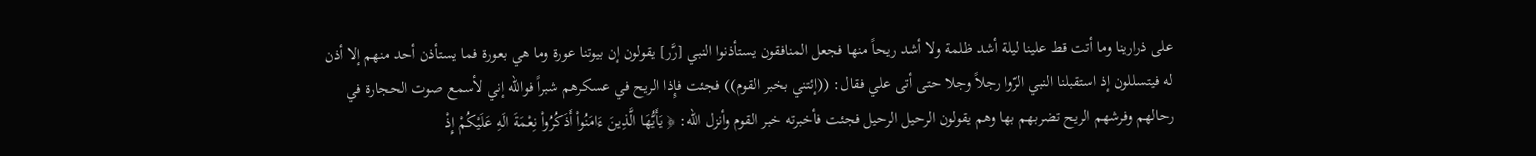على ذرارينا وما أتت قط علينا ليلة أشد ظلمة ولا أشد ريحاً منها فجعل المنافقون يستأذنوا النبي [رَّر] يقولون إن بيوتنا عورة وما هي بعورة فما يستأذن أحد منهم إلا أذن له فيتسللون إذ استقبلنا النبي الرّوا رجلاً وجلا حتى أتى علي فقال: ((إئتني بخبر القوم)) فجئت فإِذا الريح في عسكرهم شبراً فوالله إني لأسمع صوت الحجارة في رحالهم وفرشهم الريح تضربهم بها وهم يقولون الرحيل الرحيل فجئت فأخبرته خبر القوم وأنزل الله: ﴿ يَأَيُّهَا الَّذِينَ ءَامَنُواْ أَذَكُرُواْ نِعْمَةَ الَهِ عَلَيْكُمْ إِذْ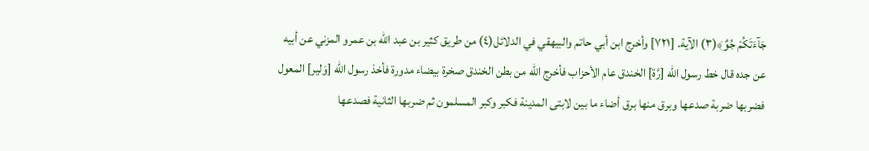جَآءَتَكُمْ جُوٌ﴾(٣) الآية. [٧٢١] وأخرج ابن أبي حاتم والبيهقي في الدلائل(٤) من طريق كثير بن عبد الله بن عمرو المزني عن أبيه عن جده قال خط رسول الله [رَّة] الخندق عام الأحزاب فأخرج الله من بطن الخندق صخرة بيضاء مدورة فأخذ رسول الله [وَلير] المعول فضربها ضربة صدعها وبرق منها برق أضاء ما بين لابتى المدينة فكبر وكبر المسلمون ثم ضربها الثانية فصدعها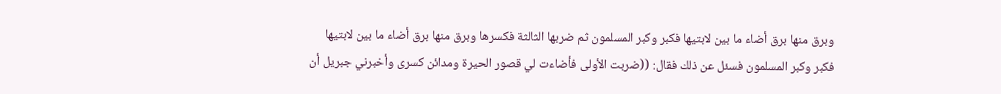وبرق منها برق أضاء ما بين لابتيها فكبر وكبر المسلمون ثم ضربها الثالثة فكسرها وبرق منها برق أضاء ما بين لابتيها فكبر وكبر المسلمون فسئل عن ذلك فقال: ((ضربت الأولى فأضاءت لي قصور الحيرة ومدائن كسرى وأخبرني جبريل أن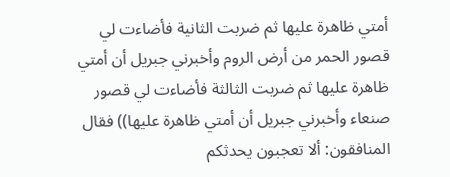أمتي ظاهرة عليها ثم ضربت الثانية فأضاءت لي قصور الحمر من أرض الروم وأخبرني جبريل أن أمتي ظاهرة عليها ثم ضربت الثالثة فأضاءت لي قصور صنعاء وأخبرني جبريل أن أمتي ظاهرة عليها)) فقال المنافقون: ألا تعجبون يحدثكم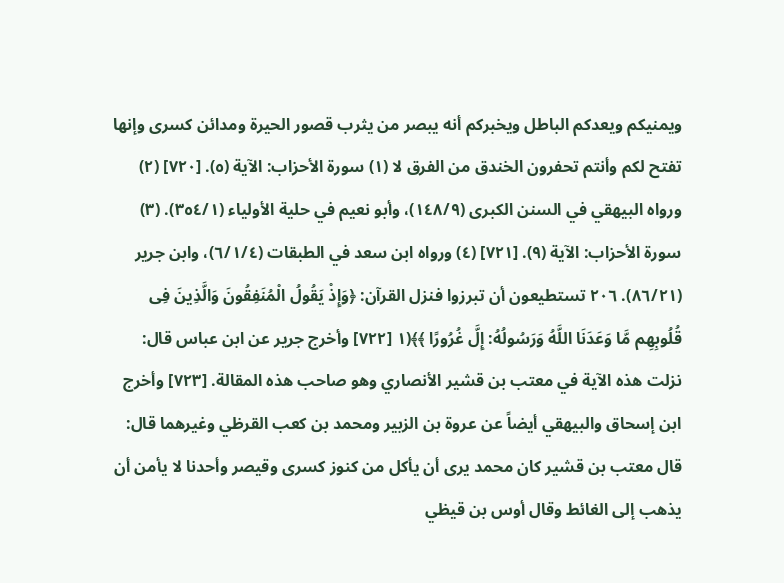ویمنیکم ويعدكم الباطل ويخبركم أنه يبصر من يثرب قصور الحيرة ومدائن كسرى وإنها تفتح لكم وأنتم تحفرون الخندق من الفرق لا (١) سورة الأحزاب: الآية (٥). [٧٢٠] (٢) ورواه البيهقي في السنن الكبرى (١٤٨/٩)، وأبو نعيم في حلية الأولياء (٣٥٤/١). (٣) سورة الأحزاب: الآية (٩). [٧٢١] (٤) ورواه ابن سعد في الطبقات (٦/١/٤)، وابن جرير (٨٦/٢١). ٢٠٦ تستطيعون أن تبرزوا فنزل القرآن: ﴿وَإِذْ يَقُولُ الْمُنَفِقُونَ وَالَّذِينَ فِى قُلُوبِهِم مَّا وَعَدَنَا اللَّهُ وَرَسُولُهُ: إِلَّ غُرُورًا ﴾﴾(١ [٧٢٢] وأخرج جرير عن ابن عباس قال: نزلت هذه الآية في معتب بن قشير الأنصاري وهو صاحب هذه المقالة. [٧٢٣] وأخرج ابن إسحاق والبيهقي أيضاً عن عروة بن الزبير ومحمد بن كعب القرظي وغيرهما قال: قال معتب بن قشير كان محمد يرى أن يأكل من كنوز كسرى وقيصر وأحدنا لا يأمن أن يذهب إلى الغائط وقال أوس بن قيظي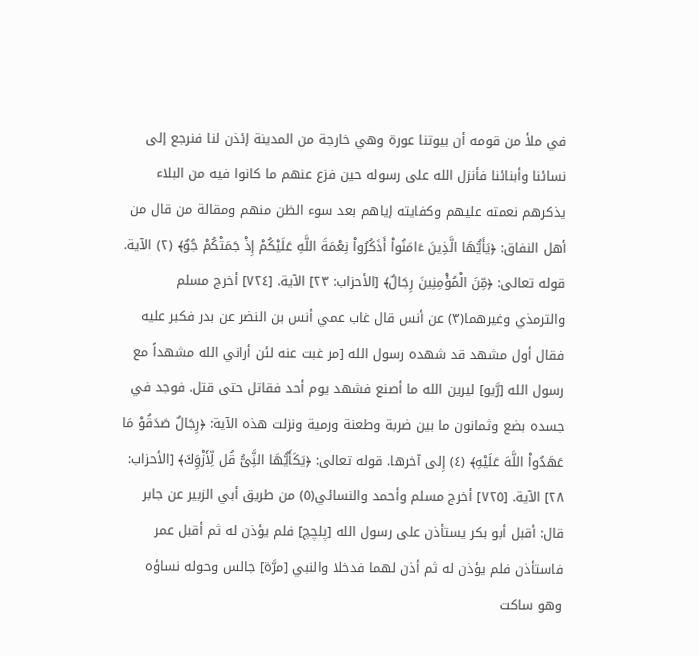في ملأ من قومه أن بيوتنا عورة وهي خارجة من المدينة إئذن لنا فنرجع إلى نسائنا وأبنائنا فأنزل الله على رسوله حين فزع عنهم ما كانوا فيه من البلاء يذكرهم نعمته عليهم وكفايته إياهم بعد سوء الظن منهم ومقالة من قال من أهل النفاق: ﴿يَأَيُّهَا الَّذِينَ ءَامَنُواْ أَذَكُرُواْ نِعْمَةَ اللَّهِ عَلَيْكُمْ إِذْ جَمَتْكُمْ جُوٌ﴾ (٢) الآية. قوله تعالى: ﴿مِّنَ الْمُؤْمِنِينَ رِجَالٌ﴾ [الأحزاب: ٢٣] الآية. [٧٢٤] أخرج مسلم والترمذي وغيرهما(٣) عن أنس قال غاب عمي أنس بن النضر عن بدر فكبر عليه فقال أول مشهد قد شهده رسول الله [مر غبت عنه لئن أراني الله مشهداً مع رسول الله [رَّيو] ليرين الله ما أصنع فشهد يوم أحد فقاتل حتى قتل. فوجد في جسده بضع وثمانون ما بين ضربة وطعنة ورمية ونزلت هذه الآية: ﴿رِجَالٌ صَدَقُوْ مَا عَهَدُواْ اللَّهَ عَلَيْهِ﴾ (٤) إِلى آخرها. قوله تعالى: ﴿يَكَأَيُّهَا النَِّىُّ قُل لِّأَزْوَِكَ﴾ [الأحزاب: ٢٨] الآية. [٧٢٥] أخرج مسلم وأحمد والنسائي(٥) من طريق أبي الزبير عن جابر قال: أقبل أبو بکر یستأذن على رسول الله [پلچچ] فلم يؤذن له ثم أقبل عمر فاستأذن فلم يؤذن له ثم أذن لهما فدخلا والنبي [مرَّة] جالس وحوله نساؤه وهو ساكت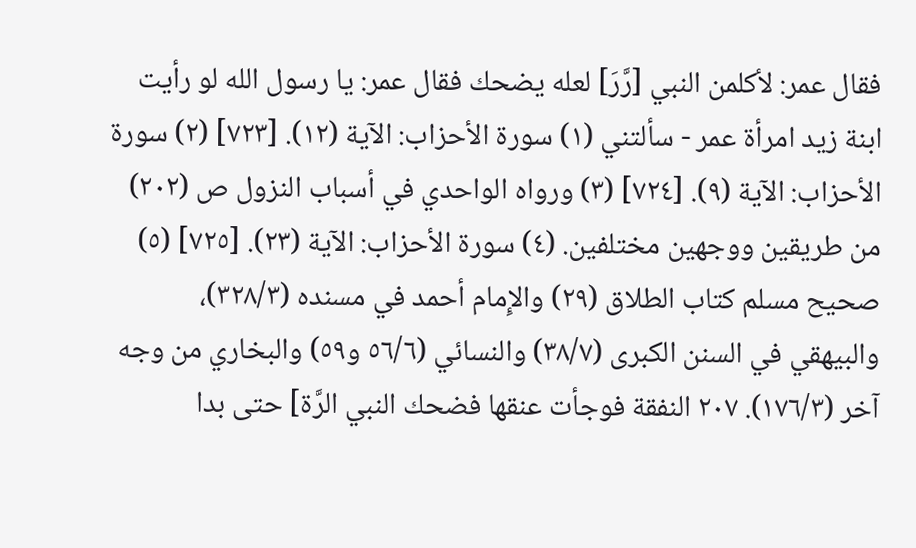فقال عمر: لأكلمن النبي [رَّرَ] لعله يضحك فقال عمر: يا رسول الله لو رأيت ابنة زيد امرأة عمر - سألتني (١) سورة الأحزاب: الآية (١٢). [٧٢٣] (٢) سورة الأحزاب: الآية (٩). [٧٢٤] (٣) ورواه الواحدي في أسباب النزول ص (٢٠٢) من طريقين ووجهين مختلفين. (٤) سورة الأحزاب: الآية (٢٣). [٧٢٥] (٥) صحيح مسلم كتاب الطلاق (٢٩) والإِمام أحمد في مسنده (٣٢٨/٣)، والبيهقي في السنن الكبرى (٣٨/٧) والنسائي (٥٦/٦ و٥٩) والبخاري من وجه آخر (١٧٦/٣). ٢٠٧ النفقة فوجأت عنقها فضحك النبي الرَّة] حتى بدا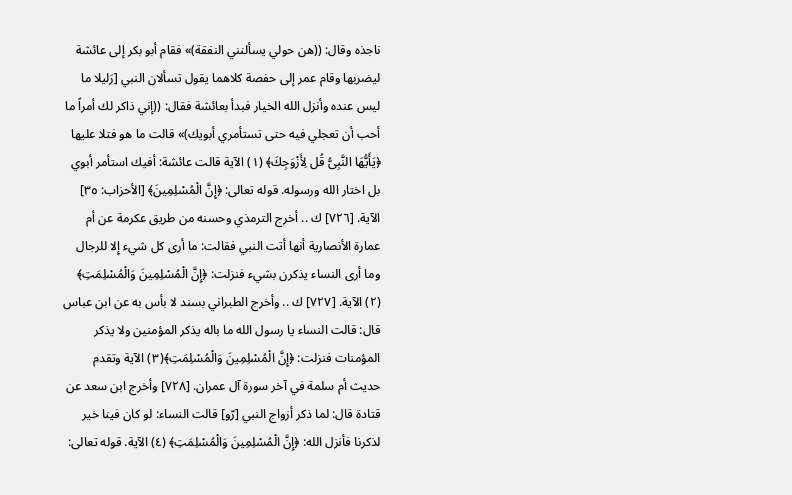ناجذه وقال: ((هن حولي يسألنني النفقة)» فقام أبو بكر إلى عائشة ليضربها وقام عمر إلى حفصة كلاهما يقول تسألان النبي [رَليلا ما ليس عنده وأنزل الله الخيار فبدأ بعائشة فقال: ((إني ذاكر لك أمراً ما أحب أن تعجلي فيه حتى تستأمري أبويك)» قالت ما هو فتلا عليها ﴿يَأَيُّهَا النَّبِىُّ قُل لِأَزْوَجِكَ﴾ (١) الآية قالت عائشة: أفيك استأمر أبوي بل اختار الله ورسوله. قوله تعالى: ﴿إِنَّ الْمُسْلِمِينَ﴾ [الأحزاب: ٣٥] الآية. [٧٢٦] ك .. أخرج الترمذي وحسنه من طريق عكرمة عن أم عمارة الأنصارية أنها أتت النبي فقالت: ما أرى كل شيء إِلا للرجال وما أرى النساء يذكرن بشيء فنزلت: ﴿إِنَّ الْمُسْلِمِينَ وَالْمُسْلِمَتِ﴾ (٢) الآية. [٧٢٧] ك .. وأخرج الطبراني بسند لا بأس به عن ابن عباس قال: قالت النساء يا رسول الله ما باله يذكر المؤمنين ولا يذكر المؤمنات فنزلت: ﴿إِنَّ الْمُسْلِمِينَ وَالْمُسْلِمَتِ﴾(٣) الآية وتقدم حديث أم سلمة في آخر سورة آل عمران. [٧٢٨] وأخرج ابن سعد عن قتادة قال: لما ذكر أزواج النبي [رّو] قالت النساء: لو كان فينا خير لذكرنا فأنزل الله: ﴿إِنَّ الْمُسْلِمِينَ وَالْمُسْلِمَتِ﴾ (٤) الآية. قوله تعالى: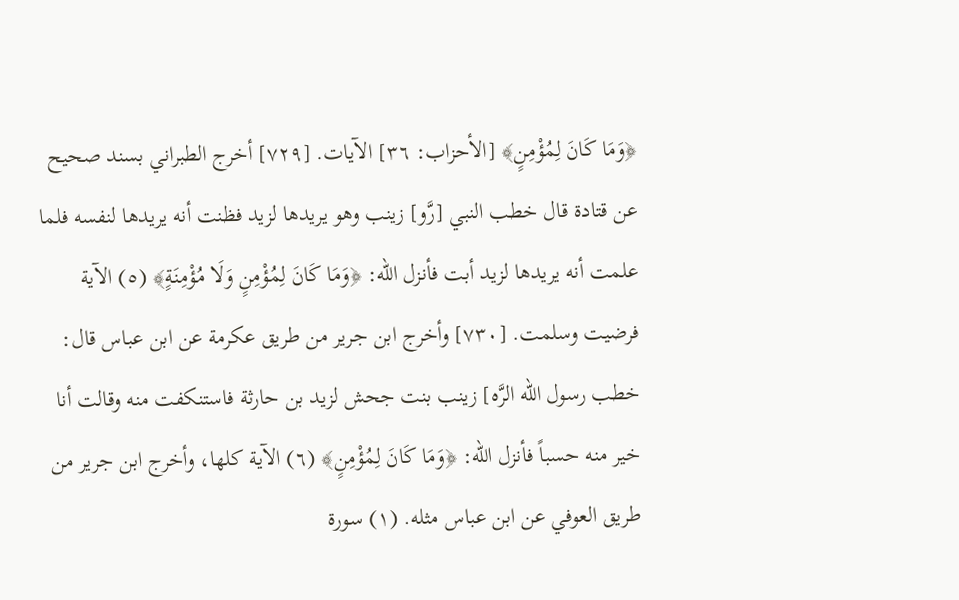﴿وَمَا كَانَ لِمُؤْمِنٍ﴾ [الأحزاب: ٣٦] الآيات. [٧٢٩] أخرج الطبراني بسند صحيح عن قتادة قال خطب النبي [رَّو] زينب وهو يريدها لزيد فظنت أنه يريدها لنفسه فلما علمت أنه يريدها لزيد أبت فأنزل الله: ﴿وَمَا كَانَ لِمُؤْمِنٍ وَلَا مُؤْمِنَةٍ﴾ (٥) الآية فرضيت وسلمت. [٧٣٠] وأخرج ابن جرير من طريق عكرمة عن ابن عباس قال: خطب رسول الله الرَّه] زينب بنت جحش لزيد بن حارثة فاستنكفت منه وقالت أنا خير منه حسباً فأنزل الله: ﴿وَمَا كَانَ لِمُؤْمِنٍ﴾ (٦) الآية كلها، وأخرج ابن جرير من طريق العوفي عن ابن عباس مثله. (١) سورة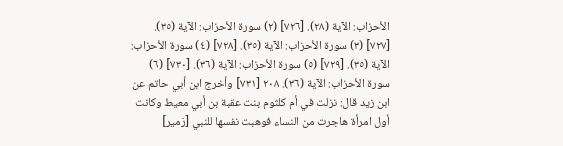الأحزاب: الآية (٢٨). [٧٢٦] (٢) سورة الأحزاب: الآية (٣٥). [٧٢٧] (٣) سورة الأحزاب: الآية (٣٥). [٧٢٨] (٤) سورة الأحزاب: الآية (٣٥). [٧٢٩] (٥) سورة الأحزاب: الآية (٣٦). [٧٣٠] (٦) سورة الأحزاب: الآية (٣٦). ٢٠٨ [٧٣١] وأخرج ابن أبي حاتم عن ابن زيد قال: نزلت في أم كلثوم بنت عقبة بن أبي معيط وكانت أول امرأة هاجرت من النساء فوهبت نفسها للنبي [رَمير]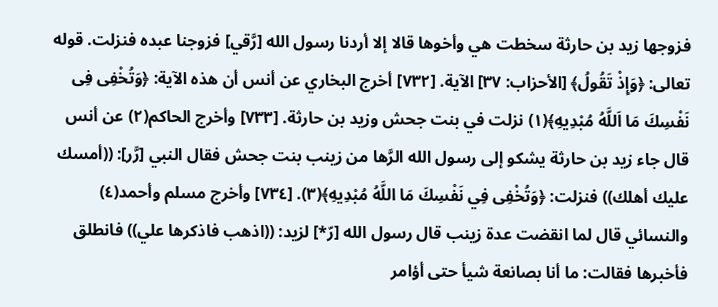فزوجها زيد بن حارثة سخطت هي وأخوها قالا إلا أردنا رسول الله [رَّقي] فزوجنا عبده فنزلت. قوله تعالى: ﴿وَإِذْ تَقُولُ﴾ [الأحزاب: ٣٧] الآية. [٧٣٢] أخرج البخاري عن أنس أن هذه الآية: ﴿وَتُخْفِى فِى نَفْسِكَ مَا اَللَّهُ مُبْدِيهِ﴾(١) نزلت في بنت جحش وزيد بن حارثة. [٧٣٣] وأخرج الحاكم(٢) عن أنس قال جاء زيد بن حارثة يشكو إلى رسول الله الرَّها من زينب بنت جحش فقال النبي [رَّر]: ((أمسك عليك أهلك)) فنزلت: ﴿وَتُخْفِى فِي نَفْسِكَ مَا اللَّهُ مُبْدِيهِ﴾(٣). [٧٣٤] وأخرج مسلم وأحمد(٤) والنسائي قال لما انقضت عدة زينب قال رسول الله [رّ*] لزيد: ((اذهب فاذكرها علي)) فانطلق فأخبرها فقالت: ما أنا بصانعة شيأ حتى أؤامر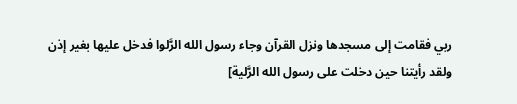ربي فقامت إلى مسجدها ونزل القرآن وجاء رسول الله الرَّلوا فدخل عليها بغير إذن ولقد رأيتنا حين دخلت على رسول الله الرَّلية]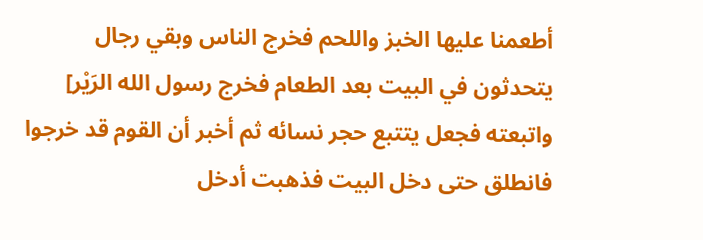أطعمنا عليها الخبز واللحم فخرج الناس وبقي رجال يتحدثون في البيت بعد الطعام فخرج رسول الله الرَيْر] واتبعته فجعل يتتبع حجر نسائه ثم أخبر أن القوم قد خرجوا فانطلق حتى دخل البيت فذهبت أدخل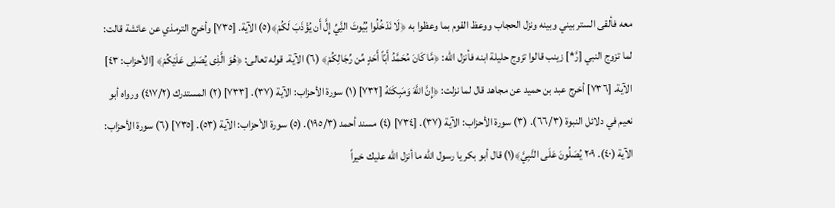معه فألقى الستر بيني وبينه ونزل الحجاب ووعظ القوم بما وعظوا به ﴿لَا نَدْخُلُوا بُيُوتَ النَِّيِّ إِلَّ أَن يُؤْذَبَ لَكُمْ﴾(٥) الآية. [٧٣٥] وأخرج الترمذي عن عائشة قالت: لما تزوج النبي [رَّ*] زينب قالوا تزوج حليلة ابنه فأنزل الله: ﴿مَّا كَانَ مُحَمَّدُ أَبّاً أَحَدٍ مِّن رِّجَالِكُمْ﴾ (٦) الآية. قوله تعالى: ﴿هُوَ الَّذِى يُصَلِى عَلَيْكُمْ﴾ [الأحزاب: ٤٣] الآية. [٧٣٦] أخرج عبد بن حميد عن مجاهد قال لما نزلت: ﴿إِنَّ اللَّهَ وَمَبِكَتَهُ [٧٣٢] (١) سورة الأحزاب: الآية (٣٧). [٧٣٣] (٢) المستدرك (٤١٧/٢) ورواه أبو نعيم في دلائل النبوة (٦٦/٣). (٣) سورة الأحزاب: الآية (٣٧). [٧٣٤] (٤) مسند أحمد (١٩٥/٣). (٥) سورة الأحزاب: الآية (٥٣). [٧٣٥] (٦) سورة الأحزاب: الآية (٤٠). ٢٠٩ يُصَلُونَ عَلَى النَّبِيَّ﴾(١) قال أبو بكر يا رسول الله ما أنزل الله عليك خيراً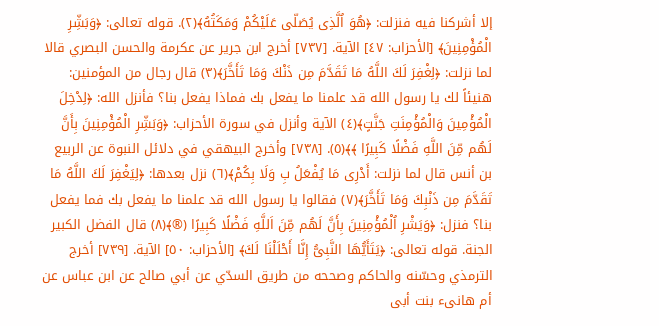إلا أشركنا فيه فنزلت: ﴿هُوَ اُلَّذِى يُصَلّى عَلَيْكُمْ وَمَكَتُهُ﴾(٢). قوله تعالى: ﴿وَبَشِّرِ الْمُؤْمِنِينَ﴾ [الأحزاب: ٤٧] الآية. [٧٣٧] أخرج ابن جرير عن عكرمة والحسن البصري قالا لما نزلت: ﴿لِغْفِرَ لَكَ اللَّهُ مَا تَقَدَّمَ مِن ذَنْكَ وَمَا تَأَخَّرَ﴾(٣) قال رجال من المؤمنين: هنيئاً لك يا رسول الله قد علمنا ما يفعل بك فماذا يفعل بنا؟ فأنزل الله: ﴿لِدْخِلَ الْمُؤْمِينَ وَالْمُؤْمِنَتِ جَنَّتٍ﴾(٤) الآية وأنزل في سورة الأحزاب: ﴿وَبَشِّرِ الْمُؤْمِنِينَ بِأَنَّ لَهُم مِّنَ اللَّهِ فَضْلًا كَبِيرًا ﴾﴾(٥). [٧٣٨] وأخرج البيهقي في دلائل النبوة عن الربيع بن أنس قال لما نزلت: أَدْرِى مَا يُفْعَلُ بِ وَلَا بِكُمْ﴾(٦) نزل بعدها: ﴿لِيَغْفِرَ لَكَ اللَّهُ مَا تَقَدَّمَ مِن ذَنْبِكَ وَمَا تَأَخَّرَ﴾(٧) فقالوا يا رسول الله قد علمنا ما يفعل بك فما يفعل بنا؟ فنزل: ﴿وَيَشْرِ اُلْمُؤْمِنِينَ بِأَنَّ لَهُم مِّنَ اَللَّهِ فَضْلًا كَبِيرًا (®﴾(٨) قال الفضل الكبير الجنة. قوله تعالى: ﴿يَتَأَيُّهَا النَّبِىُّ إِنَّا أَحْلَلْنَا لَكَ﴾ [الأحزاب: ٥٠] الآية. [٧٣٩] أخرج الترمذي وحسّنه والحاكم وصححه من طريق السدّي عن أبي صالح عن ابن عباس عن أم هانىء بنت أبى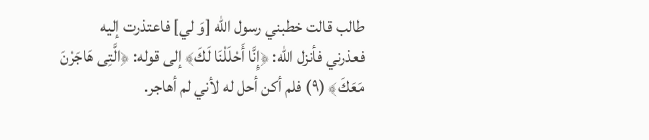طالب قالت خطبني رسول الله [وَ لي] فاعتذرت إليه فعذرني فأنزل الله: ﴿إِنَّا أَحْلَلْنَا لَكَ﴾ إلى قوله: ﴿الَّتِى هَاجَرْنَ مَعَكَ﴾ (٩) فلم أكن أحل له لأني لم أهاجر.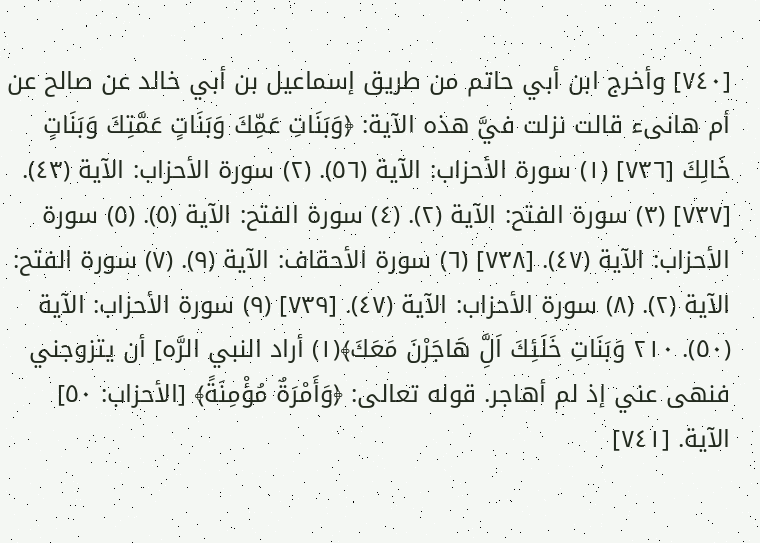[٧٤٠] وأخرج ابن أبي حاتم من طريق إسماعيل بن أبي خالد عن صالح عن أم هانىء قالت نزلت فيَّ هذه الآية: ﴿وَبَنَاتِ عَمِّكَ وَبَنَاتٍ عَمَّتِكَ وَبَنَاتٍ خَالِكَ [٧٣٦] (١) سورة الأحزاب: الآية (٥٦). (٢) سورة الأحزاب: الآية (٤٣). [٧٣٧] (٣) سورة الفتح: الآية (٢). (٤) سورة الفتح: الآية (٥). (٥) سورة الأحزاب: الآية (٤٧). [٧٣٨] (٦) سورة الأحقاف: الآية (٩). (٧) سورة الفتح: الآية (٢). (٨) سورة الأحزاب: الآية (٤٧). [٧٣٩] (٩) سورة الأحزاب: الآية (٥٠). ٢١٠ وَبَنَاتِ خَلَئِكَ اَلَِّ هَاجَرْنَ مَعَكَ﴾(١) أراد النبي الرَّه] أن يتزوجني فنهى عني إذ لم أهاجر. قوله تعالى: ﴿وَأَمْرَةٌ مُؤْمِنَةً﴾ [الأحزاب: ٥٠] الآية. [٧٤١]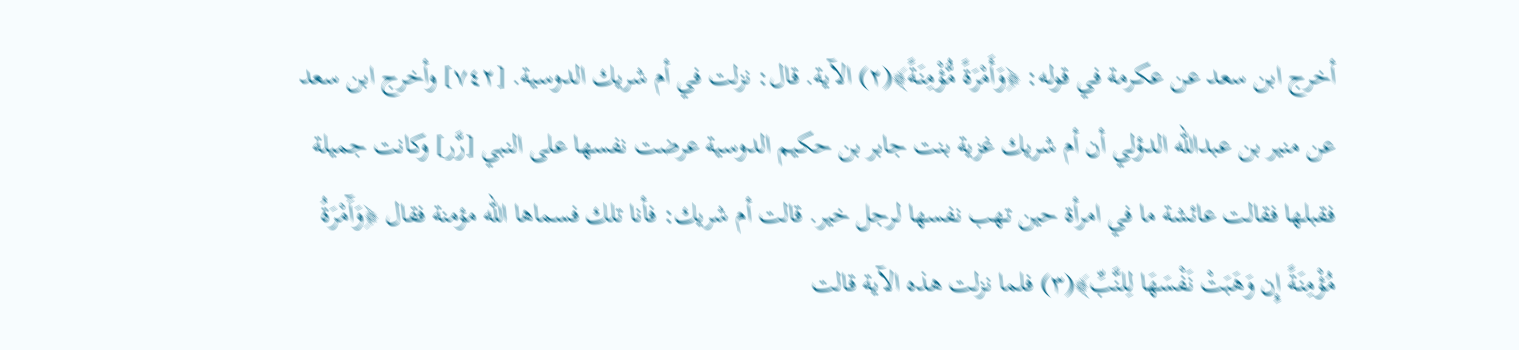أخرج ابن سعد عن عكرمة في قوله: ﴿وَأَمْرَةً مُّؤْمِنَةً﴾(٢) الآية. قال: نزلت في أم شريك الدوسية. [٧٤٢] وأخرج ابن سعد عن منير بن عبدالله الدؤلي أن أم شريك غزية بنت جابر بن حكيم الدوسية عرضت نفسها على النبي [رَّر] وكانت جميلة فقبلها فقالت عائشة ما في امرأة حين تهب نفسها لرجل خير. قالت أم شريك: فأنا تلك فسماها الله مؤمنة فقال ﴿وَآَمْرَةُ مُؤْمِنَةً إِن وَهَبَتْ نَفْسَهَا لِلنَّبِّ﴾(٣) فلما نزلت هذه الآية قالت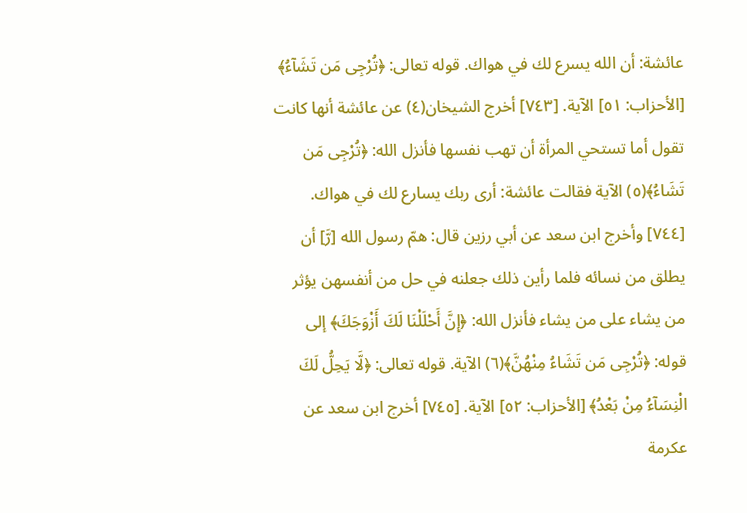عائشة: أن الله يسرع لك في هواك. قوله تعالى: ﴿تُرْجِى مَن تَشَآءُ﴾ [الأحزاب: ٥١] الآية. [٧٤٣] أخرج الشيخان(٤) عن عائشة أنها كانت تقول أما تستحي المرأة أن تهب نفسها فأنزل الله: ﴿تُرْجِى مَن تَشَاءُ﴾(٥) الآية فقالت عائشة: أرى ربك يسارع لك في هواك. [٧٤٤] وأخرج ابن سعد عن أبي رزين قال: همّ رسول الله [رَّ] أن يطلق من نسائه فلما رأين ذلك جعلنه في حل من أنفسهن يؤثر من يشاء على من يشاء فأنزل الله: ﴿إِنَّ أَحْلَلْنَا لَكَ أَزْوَجَكَ﴾ إلى قوله: ﴿تُرْجِى مَن تَشَاءُ مِنْهُنَّ﴾(٦) الآية. قوله تعالى: ﴿لَّا يَحِلُّ لَكَ الْنِسَآءُ مِنْ بَعْدُ﴾ [الأحزاب: ٥٢] الآية. [٧٤٥] أخرج ابن سعد عن عكرمة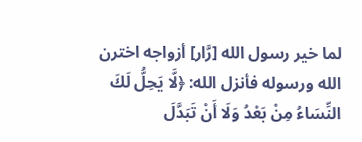لما خير رسول الله [رَّار] أزواجه اخترن الله ورسوله فأنزل الله: ﴿لَّا يَحِلُّ لَكَ النِّسَاءُ مِنْ بَعْدُ وَلَا أَنْ تَبَدَّلَ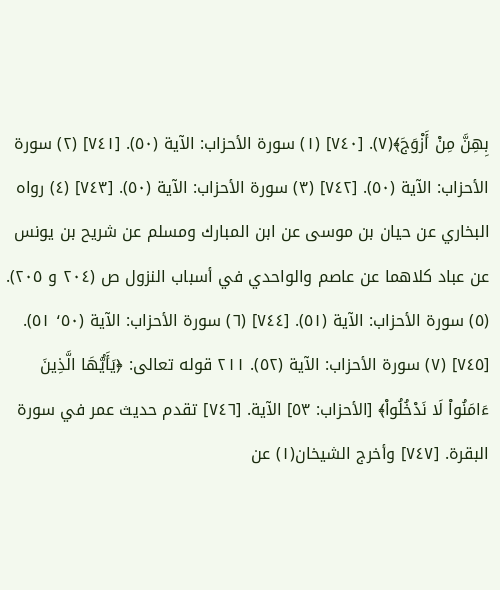بِهِنَّ مِنْ أَزْوَجَ﴾(٧). [٧٤٠] (١) سورة الأحزاب: الآية (٥٠). [٧٤١] (٢) سورة الأحزاب: الآية (٥٠). [٧٤٢] (٣) سورة الأحزاب: الآية (٥٠). [٧٤٣] (٤) رواه البخاري عن حيان بن موسى عن ابن المبارك ومسلم عن شريح بن يونس عن عباد كلاهما عن عاصم والواحدي في أسباب النزول ص (٢٠٤ و ٢٠٥). (٥) سورة الأحزاب: الآية (٥١). [٧٤٤] (٦) سورة الأحزاب: الآية (٬٥٠ ٥١). [٧٤٥] (٧) سورة الأحزاب: الآية (٥٢). ٢١١ قوله تعالى: ﴿يَأَيُّهَا الَّذِينَ ءَامَنُواْ لَا نَدْخُلُواْ﴾ [الأحزاب: ٥٣] الآية. [٧٤٦] تقدم حديث عمر في سورة البقرة. [٧٤٧] وأخرج الشيخان(١) عن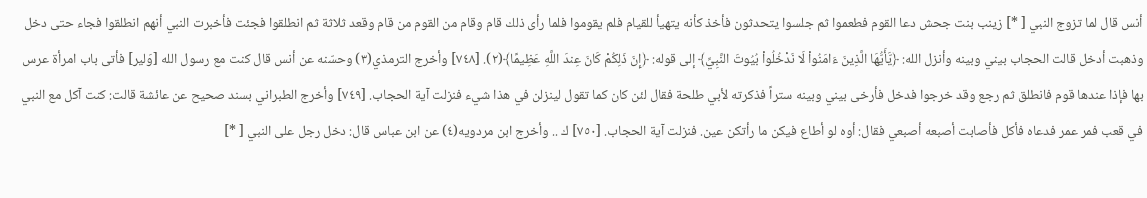أنس قال لما تزوج النبي [ *] زينب بنت جحش دعا القوم فطعموا ثم جلسوا يتحدثون فأخذ كأنه يتهيأ للقيام فلم يقوموا فلما رأى ذلك قام وقام من القوم من قام وقعد ثلاثة ثم انطلقوا فجئت فأخبرت النبي أنهم انطلقوا فجاء حتى دخل وذهبت أدخل قالت الحجاب بيني وبينه وأنزل الله: ﴿يَّأَيُّهَا الَّذِينَ ءَامَنُواْ لَا نَدْخُلُواْ بُيُوتَ النَّبِيِّ﴾ إلى قوله: ﴿إِنَ ذَلِكُمْ كَانَ عِندَ اللَّهِ عَظِيمًا﴾(٢). [٧٤٨] وأخرج الترمذي(٣) وحسّنه عن أنس قال كنت مع رسول الله [وَلير] فأتى باب امرأة عرس بها فإذا عندها قوم فانطلق ثم رجع وقد خرجوا فدخل فأرخى بيني وبينه ستراً فذكرته لأبي طلحة فقال لئن كان كما تقول لينزلن في هذا شيء فنزلت آية الحجاب. [٧٤٩] وأخرج الطبراني بسند صحيح عن عائشة قالت: كنت آكل مع النبي في قعب فمر عمر فدعاه فأكل فأصابت أصبعه أصبعي فقال: أوه لو أطاع فيكن ما رأتكن عين. فنزلت آية الحجاب. [٧٥٠] ك .. وأخرج ابن مردويه(٤) عن ابن عباس قال: دخل رجل على النبي [ *]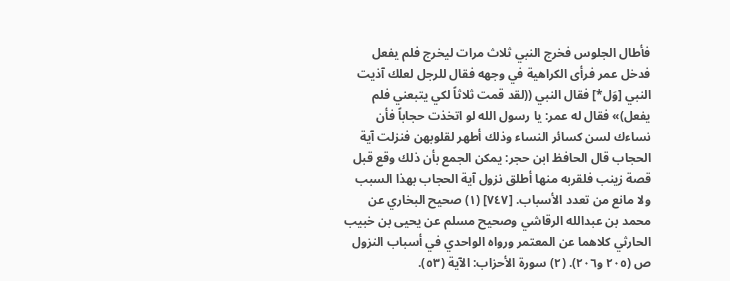فأطال الجلوس فخرج النبي ثلاث مرات ليخرج فلم يفعل فدخل عمر فرأى الكراهية في وجهه فقال للرجل لعلك آذيت النبي [وَل*] فقال النبي ((لقد قمت ثلاثاً لكي يتبعني فلم يفعل)» فقال له عمر: يا رسول الله لو اتخذت حجاباً فأن نساءك لسن كسائر النساء وذلك أطهر لقلوبهن فنزلت آية الحجاب قال الحافظ ابن حجر: يمكن الجمع بأن ذلك وقع قبل قصة زينب فلقربه منها أطلق نزول آية الحجاب بهذا السبب ولا مانع من تعدد الأسباب. [٧٤٧] (١) صحيح البخاري عن محمد بن عبدالله الرقاشي وصحيح مسلم عن يحيى بن خبيب الحارثي كلاهما عن المعتمر ورواه الواحدي في أسباب النزول ص (٢٠٥ و٢٠٦). (٢) سورة الأحزاب: الآية (٥٣).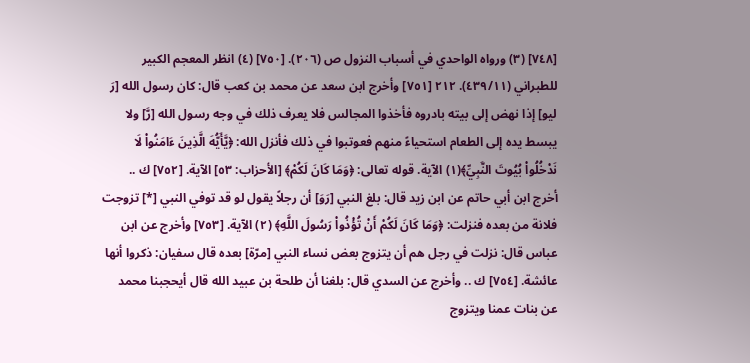[٧٤٨] (٣) ورواه الواحدي في أسباب النزول ص (٢٠٦). [٧٥٠] (٤) انظر المعجم الكبير للطبراني (٤٣٩/١١). ٢١٢ [٧٥١] وأخرج ابن سعد عن محمد بن كعب قال: كان رسول الله [رَ ليو] إذا نهض إلى بيته بادروه فأخذوا المجالس فلا يعرف ذلك في وجه رسول الله [رَّ] ولا يبسط يده إلى الطعام استحياءً منهم فعوتبوا في ذلك فأنزل الله: ﴿يَّأَيُّهَ الَّذِينَ ءَامَنُواْ لَا نَدْخُلُواْ بُيُوتَ النَّبِيِّ﴾(١) الآية. قوله تعالى: ﴿وَمَا كَانَ لَكُمْ﴾ [الأحزاب: ٥٣] الآية. [٧٥٢] ك .. أخرج ابن أبي حاتم عن ابن زيد قال: بلغ النبي [رَوَ] أن رجلاً يقول لو قد توفي النبي [*] تزوجت فلانة من بعده فنزلت: ﴿وَمَا كَانَ لَكُمْ أَنْ تُؤْذُواْ رَسُولَ اللَّهِ﴾ (٢) الآية. [٧٥٣] وأخرج عن ابن عباس قال: نزلت في رجل هم أن يتزوج بعض نساء النبي [مرّة] بعده قال سفيان: ذكروا أنها عائشة. [٧٥٤] ك .. وأخرج عن السدي قال: بلغنا أن طلحة بن عبيد الله قال أيحجبنا محمد عن بنات عمنا ويتزوج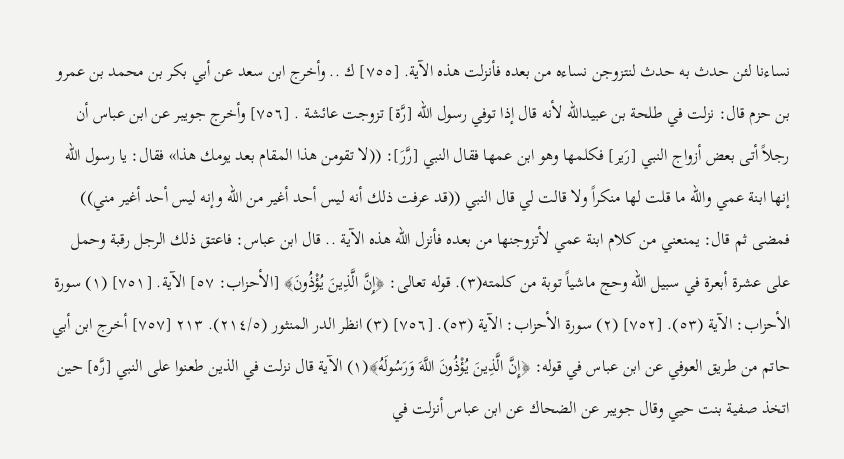نساءنا لئن حدث به حدث لنتزوجن نساءه من بعده فأنزلت هذه الآية. [٧٥٥] ك .. وأخرج ابن سعد عن أبي بكر بن محمد بن عمرو بن حزم قال: نزلت في طلحة بن عبيدالله لأنه قال إذا توفي رسول الله [رَّة] تزوجت عائشة . [٧٥٦] وأخرج جويبر عن ابن عباس أن رجلاً أتى بعض أزواج النبي [رَير] فكلمها وهو ابن عمها فقال النبي [رَّرَ]: ((لا تقومن هذا المقام بعد يومك هذا» فقال: يا رسول الله إنها ابنة عمي والله ما قلت لها منكراً ولا قالت لي قال النبي ((قد عرفت ذلك أنه ليس أحد أغير من الله وإنه ليس أحد أغير مني)) فمضى ثم قال: يمنعني من كلام ابنة عمي لأتزوجنها من بعده فأنزل الله هذه الآية .. قال ابن عباس: فاعتق ذلك الرجل رقبة وحمل على عشرة أبعرة في سبيل الله وحج ماشياً توبة من كلمته(٣). قوله تعالى: ﴿إِنَّ الَّذِينَ يُؤْذُونَ﴾ [الأحزاب: ٥٧] الآية. [٧٥١] (١) سورة الأحزاب: الآية (٥٣). [٧٥٢] (٢) سورة الأحزاب: الآية (٥٣). [٧٥٦] (٣) انظر الدر المنثور (٢١٤/٥). ٢١٣ [٧٥٧] أخرج ابن أبي حاتم من طريق العوفي عن ابن عباس في قوله: ﴿إِنَّ الَّذِينَ يُؤْذُونَ اللَّهَ وَرَسُولَهُ﴾(١) الآية قال نزلت في الذين طعنوا على النبي [رَّه] حين اتخذ صفية بنت حيي وقال جويبر عن الضحاك عن ابن عباس أنزلت في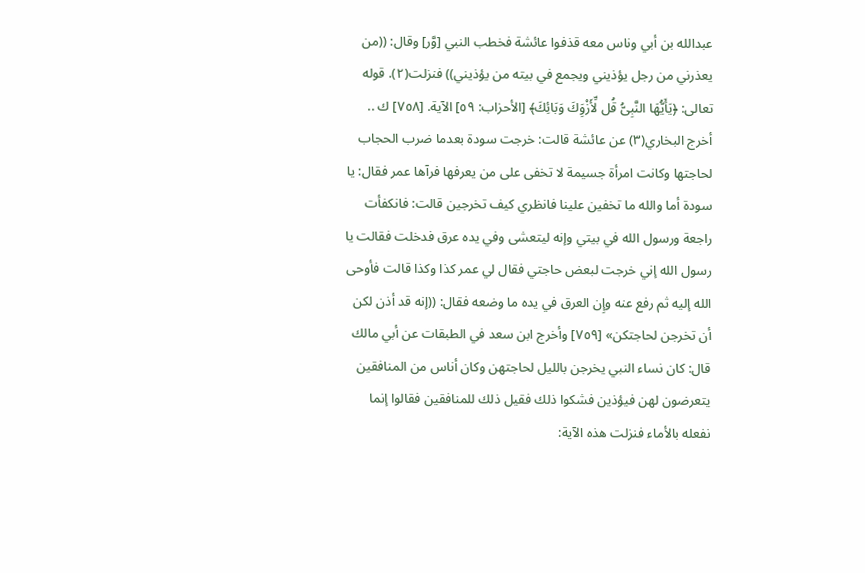عبدالله بن أبي وناس معه قذفوا عائشة فخطب النبي [وَّر] وقال: ((من يعذرني من رجل يؤذيني ويجمع في بيته من يؤذيني)) فنزلت(٢). قوله تعالى: ﴿يَأَيُّهَا النَّبِىُّ قُل لِّأَزْوَِكَ وَبَائِكَ﴾ [الأحزاب: ٥٩] الآية. [٧٥٨] ك .. أخرج البخاري(٣) عن عائشة قالت: خرجت سودة بعدما ضرب الحجاب لحاجتها وكانت امرأة جسيمة لا تخفى على من يعرفها فرآها عمر فقال: يا سودة أما والله ما تخفين علينا فانظري كيف تخرجين قالت: فانكفأت راجعة ورسول الله في بيتي وإنه ليتعشى وفي يده عرق فدخلت فقالت يا رسول الله إني خرجت لبعض حاجتي فقال لي عمر كذا وكذا قالت فأوحى الله إليه ثم رفع عنه وإِن العرق في يده ما وضعه فقال: ((إنه قد أذن لكن أن تخرجن لحاجتکن» [٧٥٩] وأخرج ابن سعد في الطبقات عن أبي مالك قال: كان نساء النبي يخرجن بالليل لحاجتهن وكان أناس من المنافقين يتعرضون لهن فيؤذين فشكوا ذلك فقيل ذلك للمنافقين فقالوا إنما نفعله بالأماء فنزلت هذه الآية: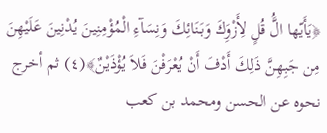﴿يَأَيّها الَُّ قُلٍ لِأَزْوَِكَ وَبَنَائِكَ وَنِسَآءِ الْمُؤْمِنِينَ يُدْنِينَ عَلَيْهِنَ مِن جَبِهِنَّ ذَلِكَ أَدْفَ أَنْ يُعْرَفْنَ فَلاَ يُؤْذَيْنٌ﴾(٤) ثم أخرج نحوه عن الحسن ومحمد بن كعب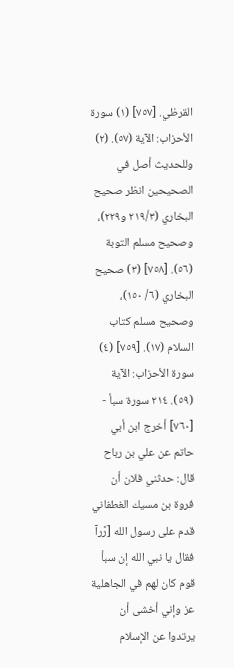القرظي. [٧٥٧] (١) سورة الأحزاب: الآية (٥٧). (٢) وللحديث أصل في الصحيحين انظر صحيح البخاري (٢١٩/٣ و٢٢٩)، وصحيح مسلم التوبة (٥٦). [٧٥٨] (٣) صحيح البخاري (٦/ ١٥٠)، وصحيح مسلم كتاب السلام (١٧). [٧٥٩] (٤) سورة الأحزاب: الآية (٥٩). ٢١٤ سورة سبأ - [٧٦٠] أخرج ابن أبي حاتم عن علي بن رباح قال: حدثني فلان أن فروة بن مسيك الغطفاني قدم على رسول الله [رَّرآ فقال يا نبي الله إن سبأ قوم كان لهم في الجاهلية عز وإني أخشى أن يرتدوا عن الإسلام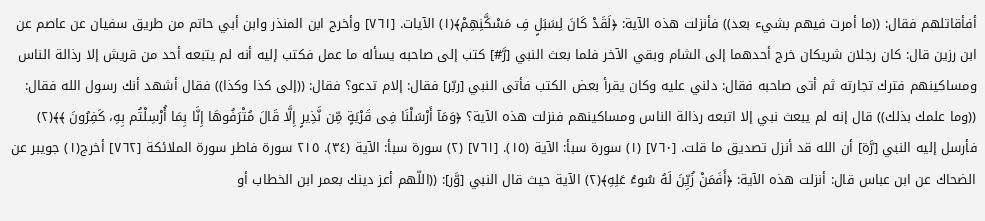أفأقاتلهم فقال: ((ما أمرت فيهم بشيء بعد)) فأنزلت هذه الآية: ﴿لَقَدْ كَانَ لِسَبَلٍ فِ مَسْكَّنِهِمْ﴾(١) الآيات. [٧٦١] وأخرج ابن المنذر وابن أبي حاتم من طريق سفيان عن عاصم عن ابن رزين قال: كان رجلان شريكان خرج أحدهما إلى الشام وبقي الآخر فلما بعث النبي [رَّ#] كتب إلى صاحبه يسأله ما عمل فكتب إليه أنه لم يتبعه أحد من قريش إلا رذالة الناس ومساكينهم فترك تجارته ثم أتى صاحبه فقال: دلني عليه وكان يقرأ بعض الكتب فأتى النبي [ربّر] فقال: إلام تدعو؟ فقال: ((إلى كذا وكذا)) فقال أشهد أنك رسول الله فقال: ((وما علمك بذلك)) قال إنه لم يبعث نبي إلا اتبعه رذالة الناس ومساكينهم فنزلت هذه الآية؟ ﴿وَمَآ أَرْسَلْنَا فِى قَرْيَةٍ مِّن نَّذِيرٍ إِلَّا قَالَ مُتْرَفُوهَا إِنَّا بِمَا أُرْسِلْتُم بِهِ، كَفِرُونَ ﴾﴾(٢) فأرسل إليه النبي [رَّة] أن الله قد أنزل تصديق ما قلت. [٧٦٠] (١) سورة سبأ: الآية (١٥). [٧٦١] (٢) سورة سبأ: الآية (٣٤). ٢١٥ سورة فاطر سورة الملائكة [٧٦٢] أخرج(١) جويبر عن الضحاك عن ابن عباس قال: أنزلت هذه الآية: ﴿أَفَمَنْ زُيِّنَ لَهُ سُوءُ عَلِهِ﴾(٢) الآية حيث قال النبي [وَّر]: ((اللّهم أعز دينك بعمر ابن الخطاب أو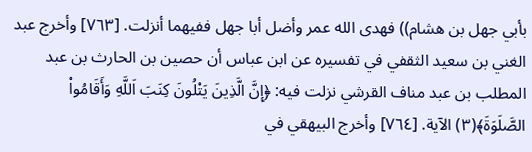بأبي جهل بن هشام)) فهدى الله عمر وأضل أبا جهل ففيهما أنزلت. [٧٦٣] وأخرج عبد الغني بن سعيد الثقفي في تفسيره عن ابن عباس أن حصين بن الحارث بن عبد المطلب بن عبد مناف القرشي نزلت فيه: ﴿إِنَّ الَّذِينَ يَتْلُونَ كِنَبَ اَللَّهِ وَأَقَامُواْ الصَّلَوَةَ﴾(٣) الآية. [٧٦٤] وأخرج البيهقي في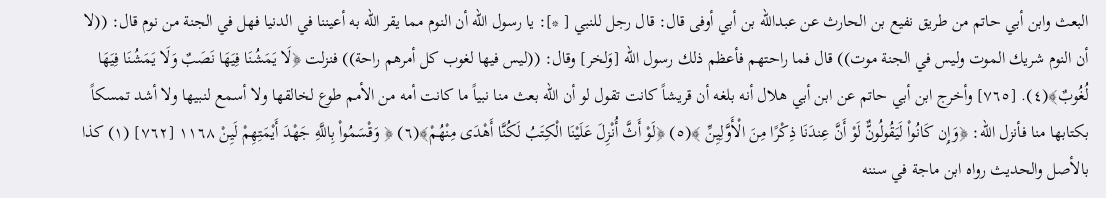البعث وابن أبي حاتم من طريق نفيع بن الحارث عن عبدالله بن أبي أوفى قال: قال رجل للنبي [ *]: يا رسول الله أن النوم مما يقر الله به أعيننا في الدنيا فهل في الجنة من نوم قال: ((لا أن النوم شريك الموت وليس في الجنة موت)) قال فما راحتهم فأعظم ذلك رسول الله [وَلخر] وقال: ((ليس فيها لغوب كل أمرهم راحة)) فنزلت ﴿لَا يَمَشُنَا فِيَهَا نَصَبٌ وَلَا يَمَشُنَا فِيَهَا لُغُوبٌ﴾(٤). [٧٦٥] وأخرج ابن أبي حاتم عن ابن أبي هلال أنه بلغه أن قريشاً كانت تقول لو أن الله بعث منا نبياً ما كانت أمه من الأمم طوع لخالقها ولا أسمع لنبيها ولا أشد تمسكاً بكتابها منا فأنزل الله: ﴿وَإِن كَانُواْ لَيَقُولُونٌّ لَوْ أَنَّ عِندَنَا ذِكْرًا مِنَ الْأَوَّلِيِنِّ ﴾(٥) ﴿لَوْ أَثَّ أُنْزِلَ عَلَيْنَا الْكِتَبُ لَكُنَّا أَهْدَى مِنْهُمْ﴾(٦) ﴿ وَقْسَمُواْ بِاللَّهِ جَهْدَ أَيْمَتِهِمْ لَيِنْ ١١٦٨ [٧٦٢] (١) كذا بالأصل والحديث رواه ابن ماجة في سننه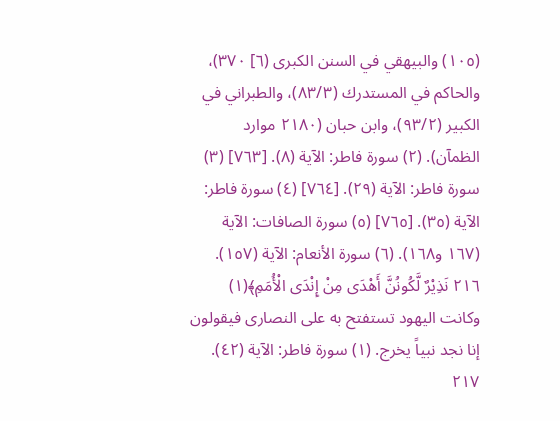(١٠٥) والبيهقي في السنن الكبرى (٦] ٣٧٠)، والحاكم في المستدرك (٨٣/٣)، والطبراني في الكبير (٩٣/٢)، وابن حبان (٢١٨٠ موارد الظمآن). (٢) سورة فاطر: الآية (٨). [٧٦٣] (٣) سورة فاطر: الآية (٢٩). [٧٦٤] (٤) سورة فاطر: الآية (٣٥). [٧٦٥] (٥) سورة الصافات: الآية (١٦٧ و١٦٨). (٦) سورة الأنعام: الآية (١٥٧). ٢١٦ نَذِيْرٌ لَّكُونُنَّ أَهْدَى مِنْ إِنْدَى الْأُمَمِ﴾(١) وكانت اليهود تستفتح به على النصارى فيقولون إنا نجد نبياً يخرج. (١) سورة فاطر: الآية (٤٢). ٢١٧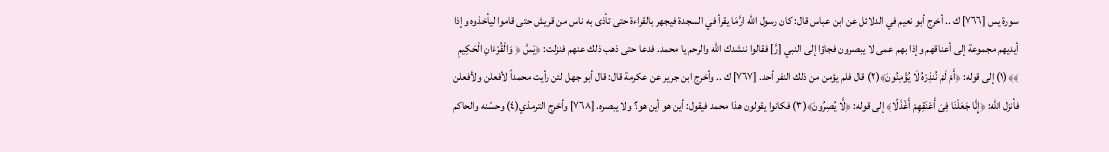سورة يس [٧٦٦] ك .. أخرج أبو نعيم في الدلائل عن ابن عباس قال: كان رسول الله ارَّمَا يقرأ في السجدة فيجهر بالقراءة حتى تأذى به ناس من قريش حتى قاموا ليأخذوه وإذا أيديهم مجموعة إلى أعناقهم وإذا بهم عمى لا يبصرون فجاؤا إلى النبي [رَّ] فقالوا ننشدك الله والرحم يا محمد. فدعا حتى ذهب ذلك عنهم فنزلت: ﴿يَسَّ ﴿ وَالْقُرْءَانِ الْحَكِيمِ ﴾﴾(١) إلى قوله: ﴿أَمْ لَمْ نُنذِرْهُ لَا يُؤْمِنُونَ﴾(٢) قال فلم يؤمن من ذلك النفر أحد. [٧٦٧] ك .. وأخرج ابن جرير عن عكرمة قال: قال أبو جهل لئن رأيت محمداً لأفعلن ولأفعلن فأنزل الله: ﴿إِنَّا جَعَلْنَا فِىَ أَعْنَقِهِمْ أَغْذَلًا﴾ إلى قوله: ﴿لَّا يُصِرُونَ﴾(٣) فكانوا يقولون هذا محمد فيقول: أين هو أين هو؟ ولا يبصره. [٧٦٨] وأخرج الترمذي(٤) وحسّنه والحاكم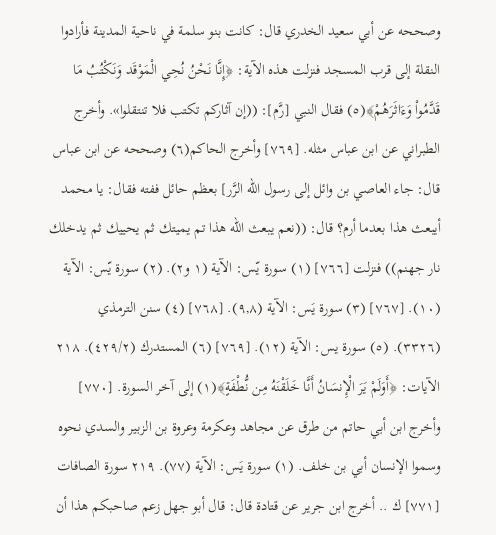وصححه عن أبي سعيد الخدري قال: كانت بنو سلمة في ناحية المدينة فأرادوا النقلة إلى قرب المسجد فنزلت هذه الآية: ﴿إِنَّا نَحْنُ نُحِي الْمَوْقَد وَنَكْتُبُ مَا قَدَّمُواْ وَءَاثَرَهُمْ﴾(٥) فقال النبي [رَّم]: ((إن آثاركم تكتب فلا تنتقلوا». وأخرج الطبراني عن ابن عباس مثله. [٧٦٩] وأخرج الحاكم(٦) وصححه عن ابن عباس قال: جاء العاصي بن وائل إلى رسول الله الرَّر] بعظم حائل ففته فقال: يا محمد أيبعث هذا بعدما أرم؟ قال: ((نعم يبعث الله هذا تم يميتك ثم يحييك ثم يدخلك نار جهنم)) فنزلت [٧٦٦] (١) سورة يّس: الآية (١ و٢). (٢) سورة يّس: الآية (١٠). [٧٦٧] (٣) سورة يَس: الآية (٩,٨). [٧٦٨] (٤) سنن الترمذي (٣٣٢٦). (٥) سورة يس: الآية (١٢). [٧٦٩] (٦) المستدرك (٤٢٩/٢). ٢١٨ الآيات: ﴿أَوَلَمْ يَرَ الْإِنسَانُ أَنَّا خَلَقْنَهُ مِن نُّطْفَةٍ﴾(١) إلى آخر السورة. [٧٧٠] وأخرج ابن أبي حاتم من طرق عن مجاهد وعكرمة وعروة بن الزبير والسدي نحوه وسموا الإنسان أبي بن خلف. (١) سورة يَس: الآية (٧٧). ٢١٩ سورة الصافات [٧٧١] ك .. أخرج ابن جرير عن قتادة قال: قال أبو جهل زعم صاحبكم هذا أن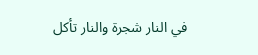في النار شجرة والنار تأكل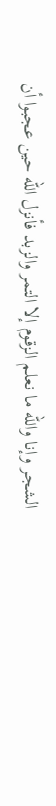الشجر وإنا والله ما نعلم الزقوم إلا التمر والزبد فأنزل الله حين عجبوا أن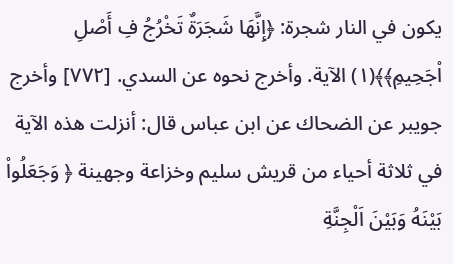يكون في النار شجرة: ﴿إِنَّهَا شَجَرَةٌ تَخْرُجُ فِ أَصْلِ اْجَحِيمِ﴾﴾(١) الآية. وأخرج نحوه عن السدي. [٧٧٢] وأخرج جويبر عن الضحاك عن ابن عباس قال: أنزلت هذه الآية في ثلاثة أحياء من قريش سليم وخزاعة وجهينة ﴿ وَجَعَلُواْ بَيْنَهُ وَبَيْنَ اَلْجِنَّةِ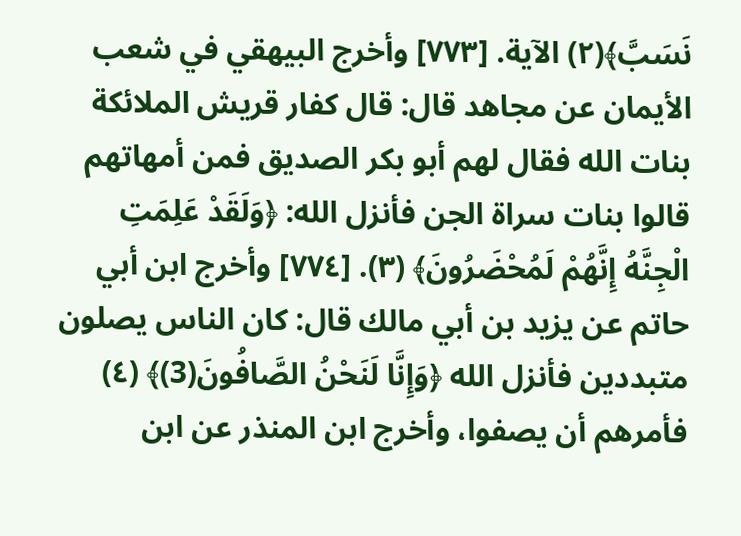نَسَبَّ﴾(٢) الآية. [٧٧٣] وأخرج البيهقي في شعب الأيمان عن مجاهد قال: قال كفار قريش الملائكة بنات الله فقال لهم أبو بكر الصديق فمن أمهاتهم قالوا بنات سراة الجن فأنزل الله: ﴿وَلَقَدْ عَلِمَتِ الْجِنَّهُ إِنَّهُمْ لَمُحْضَرُونَ﴾ (٣). [٧٧٤] وأخرج ابن أبي حاتم عن يزيد بن أبي مالك قال: كان الناس يصلون متبددين فأنزل الله ﴿وَإِنَّا لَنَحْنُ الصَّافُونَ(3)﴾ (٤) فأمرهم أن يصفوا، وأخرج ابن المنذر عن ابن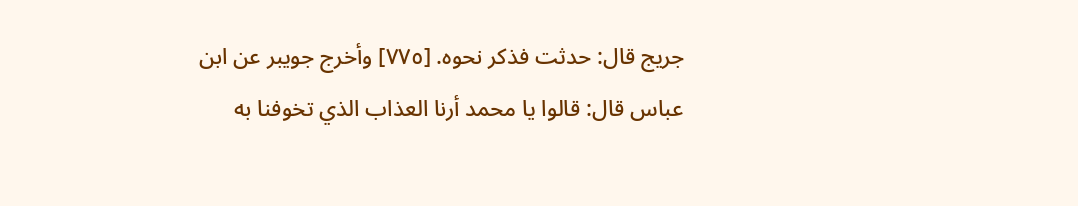جريج قال: حدثت فذكر نحوه. [٧٧٥] وأخرج جويبر عن ابن عباس قال: قالوا يا محمد أرنا العذاب الذي تخوفنا به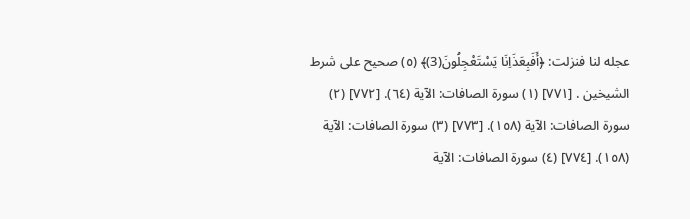عجله لنا فنزلت: ﴿أَفَبِعَذَاِنَا يَسْتَعْجِلُونَ(3)﴾ (٥) صحيح على شرط الشیخین . [٧٧١] (١) سورة الصافات: الآية (٦٤). [٧٧٢] (٢) سورة الصافات: الآية (١٥٨). [٧٧٣] (٣) سورة الصافات: الآية (١٥٨). [٧٧٤] (٤) سورة الصافات: الآية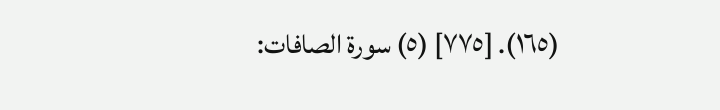(١٦٥). [٧٧٥] (٥) سورة الصافات: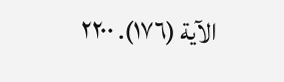الآية (١٧٦). ٢٢٠٠